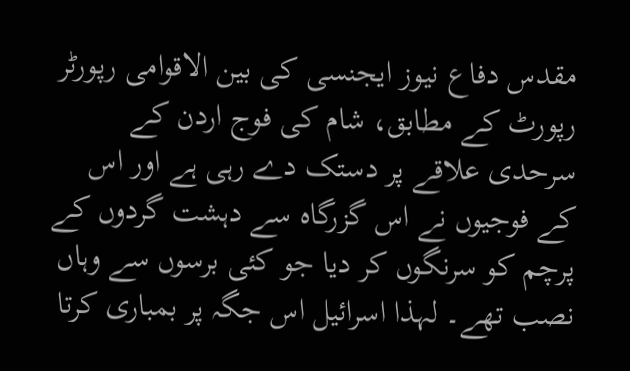مقدس دفاع نیوز ایجنسی کی بین الاقوامی رپورٹر رپورٹ کے مطابق، شام کی فوج اردن کے سرحدی علاقے پر دستک دے رہی ہے اور اس کے فوجیوں نے اس گزرگاہ سے دہشت گردوں کے پرچم کو سرنگوں کر دیا جو کئی برسوں سے وہاں نصب تھے۔ لہذا اسرائیل اس جگہ پر بمباری کرتا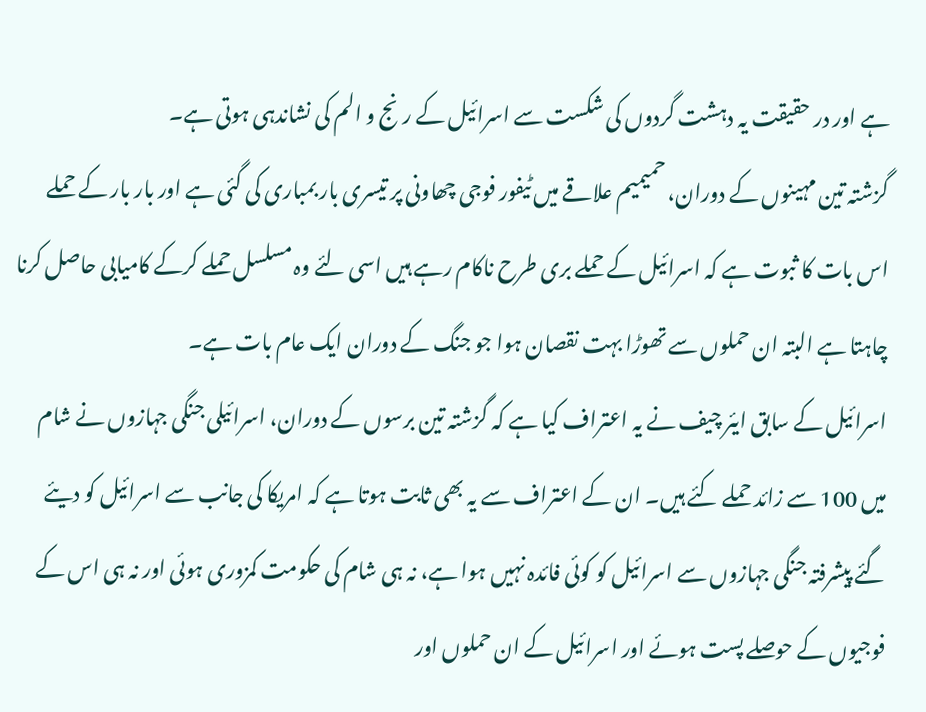ہے اور در حقیقت یہ دہشت گردوں کی شکست سے اسرائیل کے رنج و الم کی نشاندہی ہوتی ہے۔
گزشتہ تین مہینوں کے دوران، حمیمیم علاقے میں ٹیفور فوجی چھاونی پر تیسری بار بمباری کی گئی ہے اور بار بار کے حملے اس بات کا ثبوت ہے کہ اسرائیل کے حملے بری طرح ناکام رہے ہیں اسی لئے وہ مسلسل حملے کرکے کامیابی حاصل کرنا چاہتا ہے البتہ ان حملوں سے تھوڑا بہت نقصان ہوا جو جنگ کے دوران ایک عام بات ہے۔
اسرائیل کے سابق ایئر چیف نے یہ اعتراف کیا ہے کہ گزشتہ تین برسوں کے دوران، اسرائیلی جنگی جہازوں نے شام میں 100 سے زائد حملے کئے ہیں۔ ان کے اعتراف سے یہ بھی ثابت ہوتا ہے کہ امریکا کی جانب سے اسرائیل کو دیئے گئے پیشرفتہ جنگی جہازوں سے اسرائیل کو کوئی فائدہ نہیں ہوا ہے، نہ ہی شام کی حکومت کمزوری ہوئی اور نہ ہی اس کے فوجیوں کے حوصلے پست ہوئے اور اسرائیل کے ان حملوں اور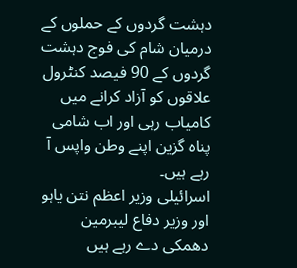دہشت گردوں کے حملوں کے درمیان شام کی فوج دہشت گردوں کے 90 فیصد کنٹرول علاقوں کو آزاد کرانے میں کامیاب رہی اور اب شامی پناہ گزین اپنے وطن واپس آ رہے ہیں۔
اسرائیلی وزیر اعظم نتن یاہو اور وزیر دفاع لیبرمین دھمکی دے رہے ہیں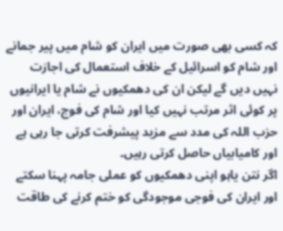کہ کسی بھی صورت میں ایران کو شام میں پیر جمانے اور شام کو اسرائیل کے خلاف استعمال کی اجازت نہیں دیں گے لیکن ان کی دھمکیوں نے شام یا ایرانیوں پر کوئی اثر مرتب نہیں کیا اور شام کی فوج، ایران اور حزب اللہ کی مدد سے مزید پیشرفت کرتی جا رہی ہے اور کامیابیاں حاصل کرتی رہیں۔
اگر نتن یاہو اپنی دھمکیوں کو عملی جامہ پہنا سکتے اور ایران کی فوجی موجودگی کو ختم کرنے کی طاقت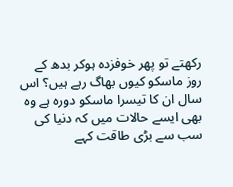رکھتے تو پھر خوفزدہ ہوکر بدھ کے روز ماسکو کیوں بھاگ رہے ہیں؟ اس سال ان کا تیسرا ماسکو دورہ ہے وہ بھی ایسے حالات میں کہ دنیا کی سب سے بڑی طاقت کہے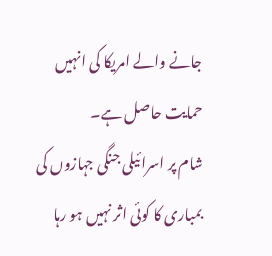جانے والے امریکا کی انہیں حمایت حاصل ہے۔
شام پر اسرائیلی جنگی جہازوں کی بمباری کا کوئی اثر نہیں ہو رہا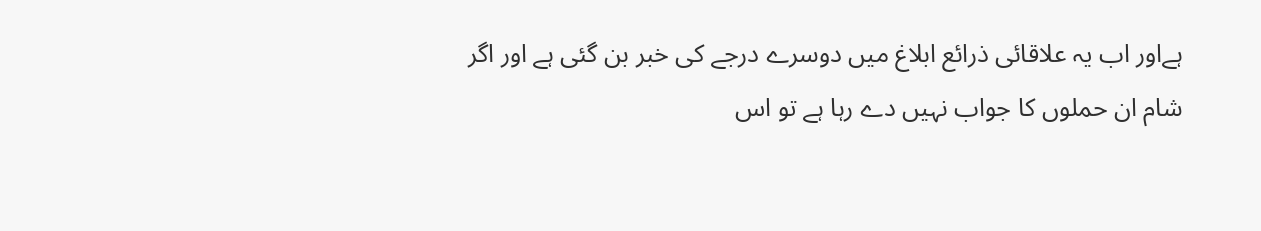ہےاور اب یہ علاقائی ذرائع ابلاغ میں دوسرے درجے کی خبر بن گئی ہے اور اگر شام ان حملوں کا جواب نہیں دے رہا ہے تو اس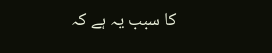کا سبب یہ ہے کہ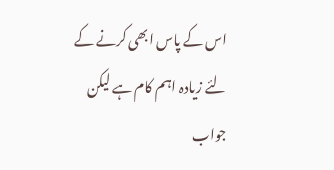اس کے پاس ابھی کرنے کے لئے زیادہ اہم کام ہے لیکن جواب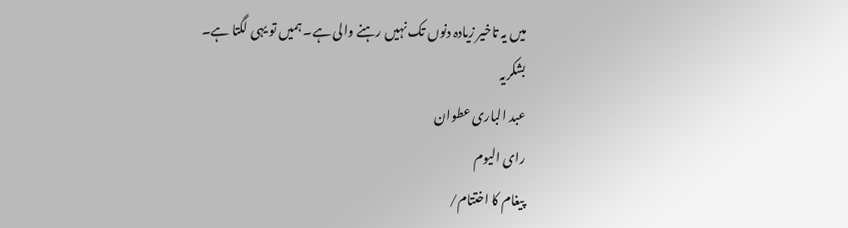میں یہ تاخیر زیادہ دنوں تک نہیں رہنے والی ہے۔ ہمیں تو یہی لگتا ہے۔
بشکریہ
عبد الباری عطوان
رای الیوم
پیغام کا اختتام/